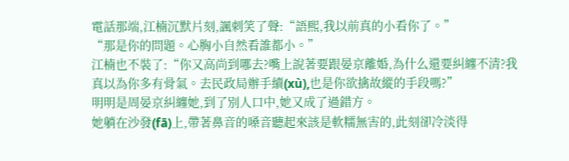電話那端,江楠沉默片刻,諷刺笑了聲:“語熙,我以前真的小看你了。”
“那是你的問題。心胸小自然看誰都小。”
江楠也不裝了:“你又高尚到哪去?嘴上說著要跟晏京離婚,為什么還要糾纏不清?我真以為你多有骨氣。去民政局辦手續(xù),也是你欲擒故縱的手段嗎?”
明明是周晏京糾纏她,到了別人口中,她又成了過錯方。
她躺在沙發(fā)上,帶著鼻音的嗓音聽起來該是軟糯無害的,此刻卻冷淡得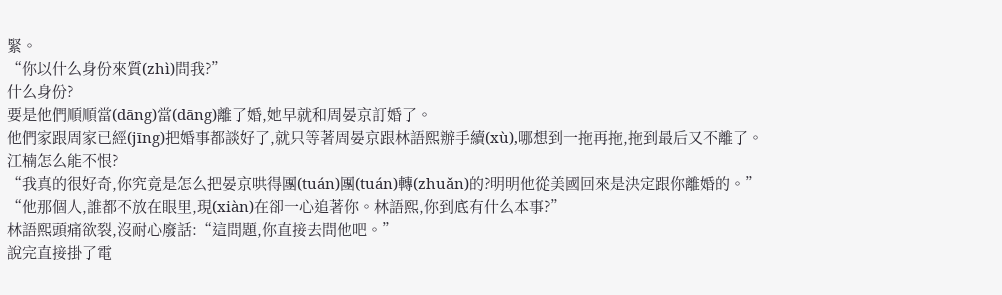緊。
“你以什么身份來質(zhì)問我?”
什么身份?
要是他們順順當(dāng)當(dāng)離了婚,她早就和周晏京訂婚了。
他們家跟周家已經(jīng)把婚事都談好了,就只等著周晏京跟林語熙辦手續(xù),哪想到一拖再拖,拖到最后又不離了。
江楠怎么能不恨?
“我真的很好奇,你究竟是怎么把晏京哄得團(tuán)團(tuán)轉(zhuǎn)的?明明他從美國回來是決定跟你離婚的。”
“他那個人,誰都不放在眼里,現(xiàn)在卻一心追著你。林語熙,你到底有什么本事?”
林語熙頭痛欲裂,沒耐心廢話:“這問題,你直接去問他吧。”
說完直接掛了電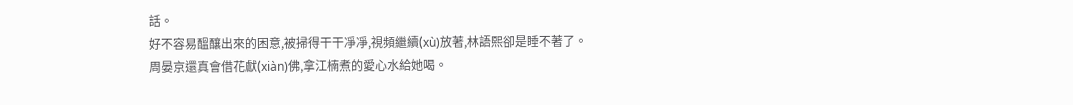話。
好不容易醞釀出來的困意,被掃得干干凈凈,視頻繼續(xù)放著,林語熙卻是睡不著了。
周晏京還真會借花獻(xiàn)佛,拿江楠煮的愛心水給她喝。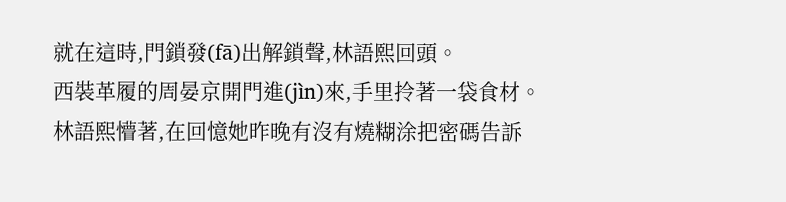就在這時,門鎖發(fā)出解鎖聲,林語熙回頭。
西裝革履的周晏京開門進(jìn)來,手里拎著一袋食材。
林語熙懵著,在回憶她昨晚有沒有燒糊涂把密碼告訴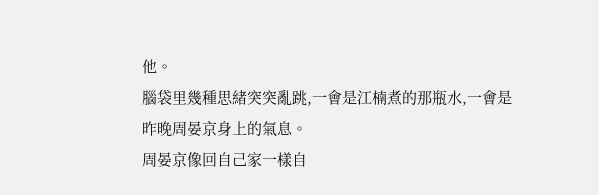他。
腦袋里幾種思緒突突亂跳,一會是江楠煮的那瓶水,一會是昨晚周晏京身上的氣息。
周晏京像回自己家一樣自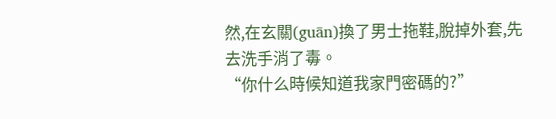然,在玄關(guān)換了男士拖鞋,脫掉外套,先去洗手消了毒。
“你什么時候知道我家門密碼的?”